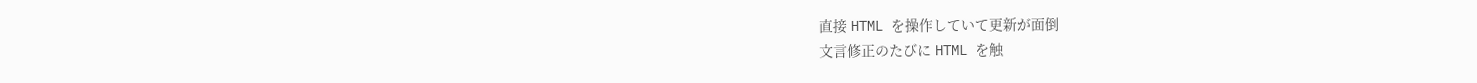直接 HTML を操作していて更新が面倒
文言修正のたびに HTML を触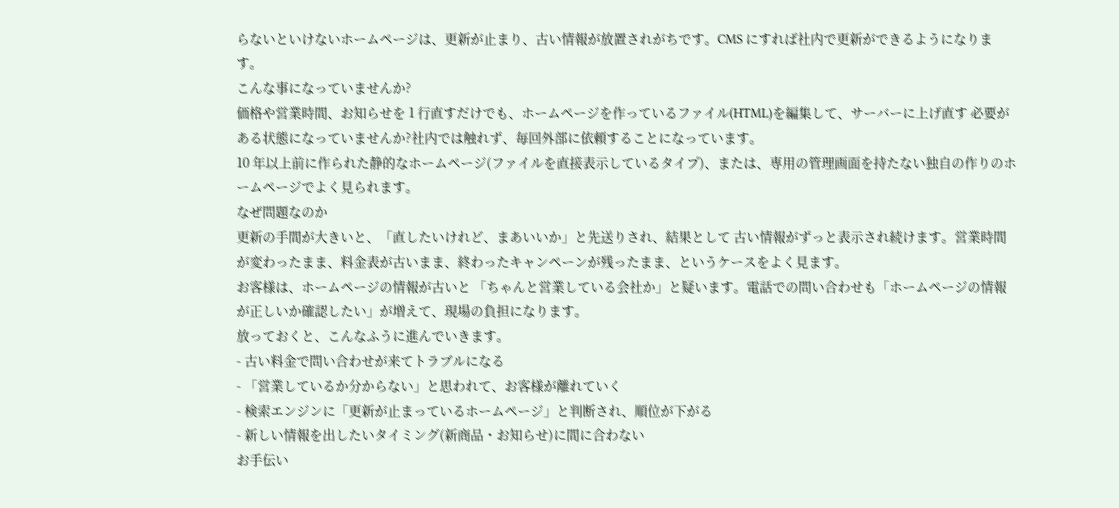らないといけないホームページは、更新が止まり、古い情報が放置されがちです。CMS にすれば社内で更新ができるようになります。
こんな事になっていませんか?
価格や営業時間、お知らせを 1 行直すだけでも、ホームページを作っているファイル(HTML)を編集して、サーバーに上げ直す 必要がある状態になっていませんか?社内では触れず、毎回外部に依頼することになっています。
10 年以上前に作られた静的なホームページ(ファイルを直接表示しているタイプ)、または、専用の管理画面を持たない独自の作りのホームページでよく見られます。
なぜ問題なのか
更新の手間が大きいと、「直したいけれど、まあいいか」と先送りされ、結果として 古い情報がずっと表示され続けます。営業時間が変わったまま、料金表が古いまま、終わったキャンペーンが残ったまま、というケースをよく見ます。
お客様は、ホームページの情報が古いと 「ちゃんと営業している会社か」と疑います。電話での問い合わせも「ホームページの情報が正しいか確認したい」が増えて、現場の負担になります。
放っておくと、こんなふうに進んでいきます。
- 古い料金で問い合わせが来てトラブルになる
- 「営業しているか分からない」と思われて、お客様が離れていく
- 検索エンジンに「更新が止まっているホームページ」と判断され、順位が下がる
- 新しい情報を出したいタイミング(新商品・お知らせ)に間に合わない
お手伝い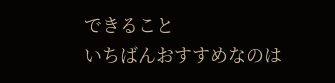できること
いちばんおすすめなのは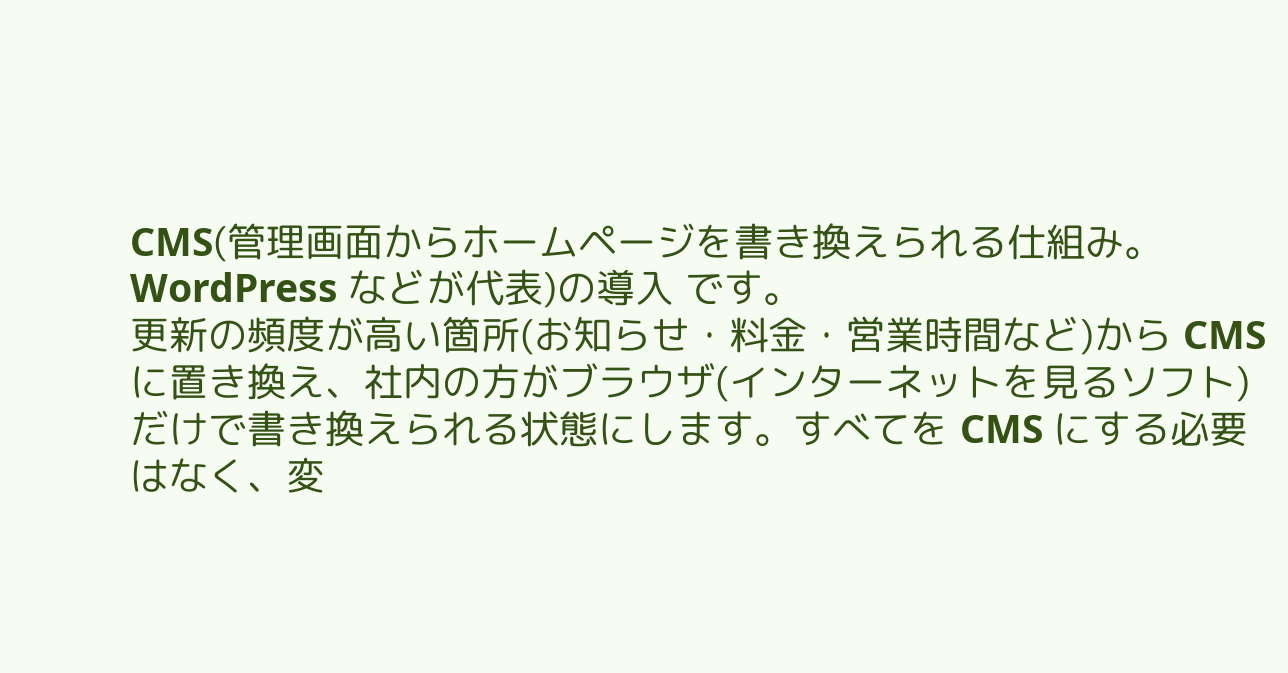CMS(管理画面からホームページを書き換えられる仕組み。WordPress などが代表)の導入 です。
更新の頻度が高い箇所(お知らせ・料金・営業時間など)から CMS に置き換え、社内の方がブラウザ(インターネットを見るソフト)だけで書き換えられる状態にします。すべてを CMS にする必要はなく、変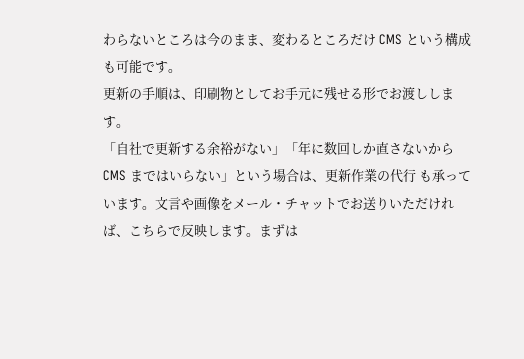わらないところは今のまま、変わるところだけ CMS という構成も可能です。
更新の手順は、印刷物としてお手元に残せる形でお渡しします。
「自社で更新する余裕がない」「年に数回しか直さないから CMS まではいらない」という場合は、更新作業の代行 も承っています。文言や画像をメール・チャットでお送りいただければ、こちらで反映します。まずは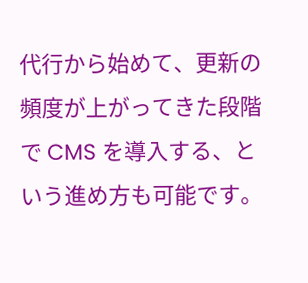代行から始めて、更新の頻度が上がってきた段階で CMS を導入する、という進め方も可能です。